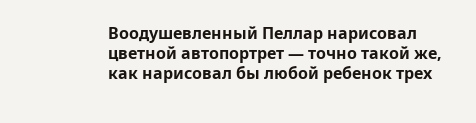Воодушевленный Пеллар нарисовал цветной автопортрет — точно такой же, как нарисовал бы любой ребенок трех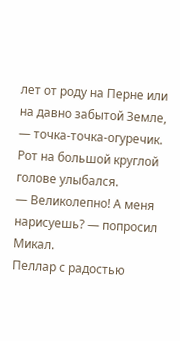лет от роду на Перне или на давно забытой Земле, — точка-точка-огуречик. Рот на большой круглой голове улыбался.
— Великолепно! А меня нарисуешь? — попросил Микал.
Пеллар с радостью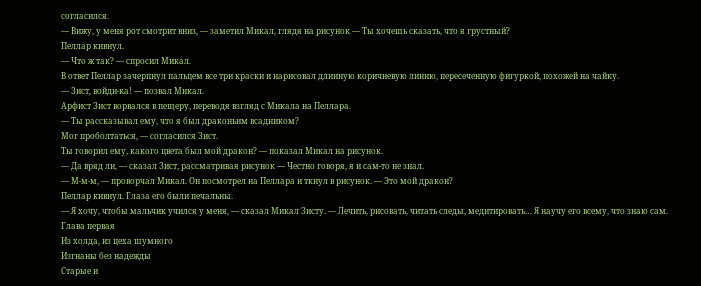согласился.
— Вижу, у меня рот смотрит вниз, — заметил Микал, глядя на рисунок — Ты хочешь сказать, что я грустный?
Пеллар кивнул.
— Что ж так? — спросил Микал.
В ответ Пеллар зачерпнул пальцем все три краски и нарисовал длинную коричневую линию, пересеченную фигуркой, похожей на чайку.
— Зист, войди-ка! — позвал Микал.
Арфист Зист ворвался в пещеру, переводя взгляд с Микала на Пеллара.
— Ты рассказывал ему, что я был драконьим всадником?
Мог проболтаться, — согласился Зист.
Ты говорил ему, какого цвета был мой дракон? — показал Микал на рисунок.
— Да вряд ли, — сказал Зист, рассматривая рисунок — Честно говоря, я и сам-то не знал.
— М-м-м, — проворчал Микал. Он посмотрел на Пеллара и ткнул в рисунок. — Это мой дракон?
Пеллар кивнул. Глаза его были печальны.
— Я хочу, чтобы мальчик учился у меня, — сказал Микал Зисту. — Лечить, рисовать, читать следы, медитировать… Я научу его всему, что знаю сам.
Глава первая
Из холда, из цеха шумного
Изгнаны без надежды
Старые и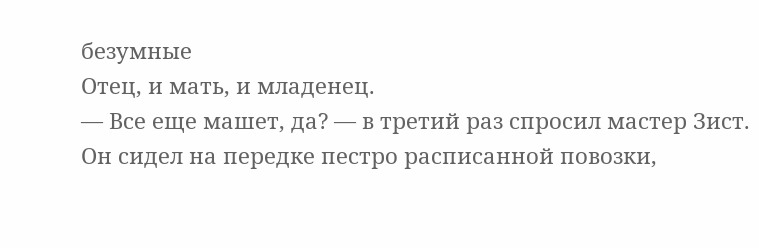безумные
Отец, и мать, и младенец.
— Все еще машет, да? — в третий раз спросил мастер Зист.
Он сидел на передке пестро расписанной повозки,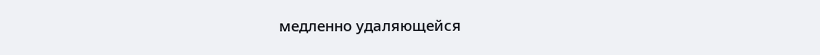медленно удаляющейся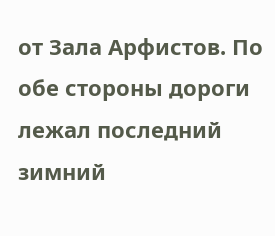от Зала Арфистов. По обе стороны дороги лежал последний зимний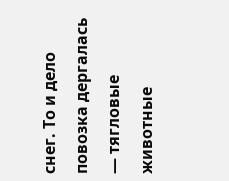снег. То и дело повозка дергалась — тягловые животные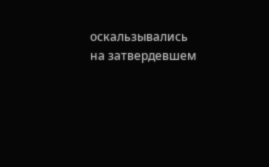оскальзывались на затвердевшем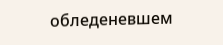обледеневшем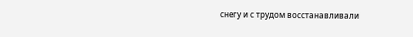снегу и с трудом восстанавливали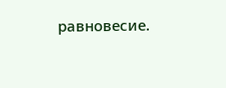равновесие.